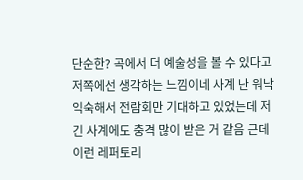단순한? 곡에서 더 예술성을 볼 수 있다고 저쪽에선 생각하는 느낌이네 사계 난 워낙 익숙해서 전람회만 기대하고 있었는데 저긴 사계에도 충격 많이 받은 거 같음 근데 이런 레퍼토리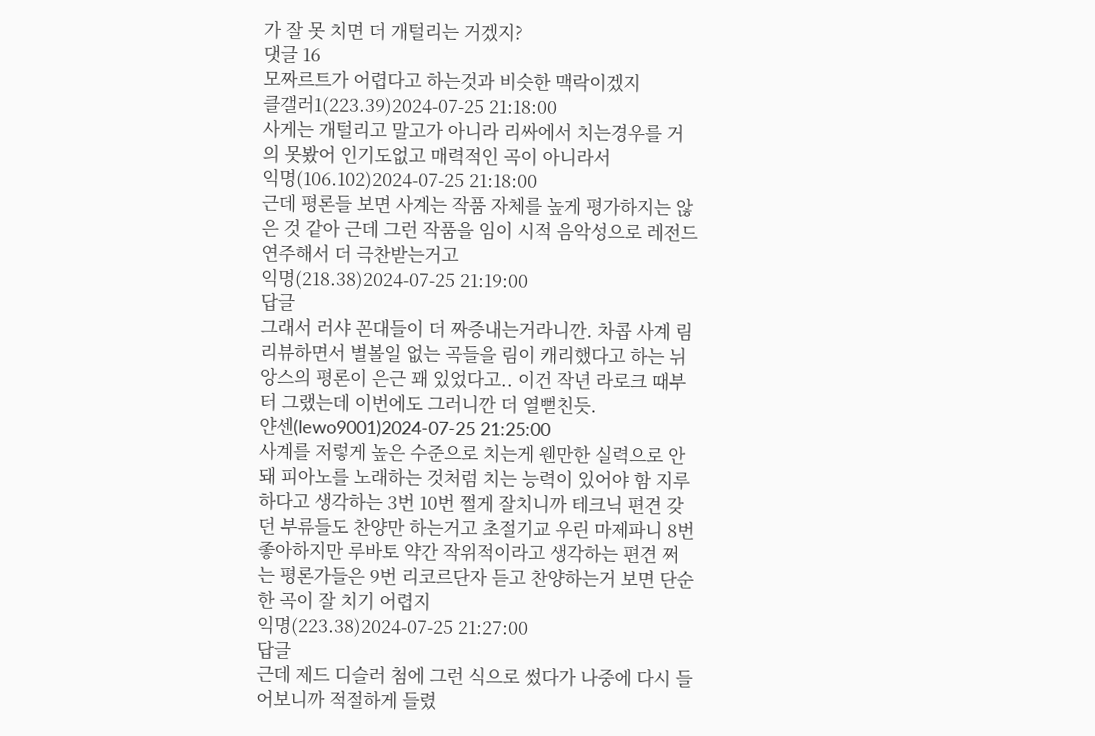가 잘 못 치면 더 개털리는 거겠지?
댓글 16
모짜르트가 어렵다고 하는것과 비슷한 맥락이겠지
클갤러1(223.39)2024-07-25 21:18:00
사게는 개털리고 말고가 아니라 리싸에서 치는경우를 거의 못봤어 인기도없고 매력적인 곡이 아니라서
익명(106.102)2024-07-25 21:18:00
근데 평론들 보면 사계는 작품 자체를 높게 평가하지는 않은 것 같아 근데 그런 작품을 임이 시적 음악성으로 레전드 연주해서 더 극찬받는거고
익명(218.38)2024-07-25 21:19:00
답글
그래서 러샤 꼰대들이 더 짜증내는거라니깐. 차콥 사계 림 리뷰하면서 별볼일 없는 곡들을 림이 캐리했다고 하는 뉘앙스의 평론이 은근 꽤 있었다고.. 이건 작년 라로크 때부터 그랬는데 이번에도 그러니깐 더 열뻗친듯.
얀센(lewo9001)2024-07-25 21:25:00
사계를 저렇게 높은 수준으로 치는게 웬만한 실력으로 안돼 피아노를 노래하는 것처럼 치는 능력이 있어야 함 지루하다고 생각하는 3번 10번 쩔게 잘치니까 테크닉 편견 갖던 부류들도 찬양만 하는거고 초절기교 우린 마제파니 8번 좋아하지만 루바토 약간 작위적이라고 생각하는 편견 쩌는 평론가들은 9번 리코르단자 듣고 찬양하는거 보면 단순한 곡이 잘 치기 어렵지
익명(223.38)2024-07-25 21:27:00
답글
근데 제드 디슬러 첨에 그런 식으로 썼다가 나중에 다시 들어보니까 적절하게 들렸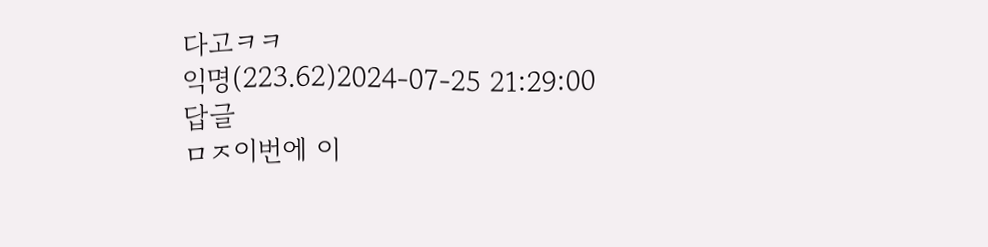다고ㅋㅋ
익명(223.62)2024-07-25 21:29:00
답글
ㅁㅈ이번에 이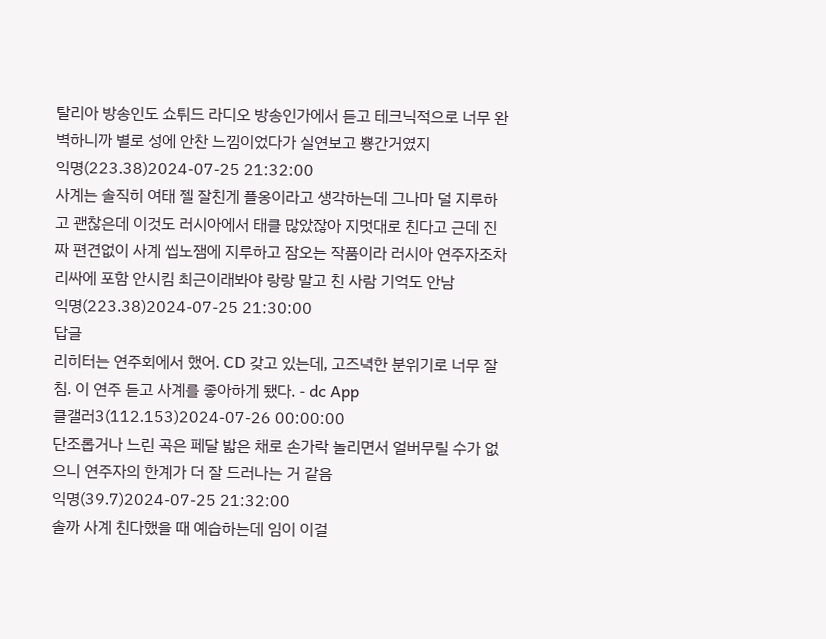탈리아 방송인도 쇼튀드 라디오 방송인가에서 듣고 테크닉적으로 너무 완벽하니까 별로 성에 안찬 느낌이었다가 실연보고 뿅간거였지
익명(223.38)2024-07-25 21:32:00
사계는 솔직히 여태 젤 잘친게 플옹이라고 생각하는데 그나마 덜 지루하고 괜찮은데 이것도 러시아에서 태클 많았잖아 지멋대로 친다고 근데 진짜 편견없이 사계 씹노잼에 지루하고 잠오는 작품이라 러시아 연주자조차 리싸에 포함 안시킴 최근이래봐야 랑랑 말고 친 사람 기억도 안남
익명(223.38)2024-07-25 21:30:00
답글
리히터는 연주회에서 했어. CD 갖고 있는데, 고즈녁한 분위기로 너무 잘 침. 이 연주 듣고 사계를 좋아하게 됐다. - dc App
클갤러3(112.153)2024-07-26 00:00:00
단조롭거나 느린 곡은 페달 밟은 채로 손가락 놀리면서 얼버무릴 수가 없으니 연주자의 한계가 더 잘 드러나는 거 같음
익명(39.7)2024-07-25 21:32:00
솔까 사계 친다했을 때 예습하는데 임이 이걸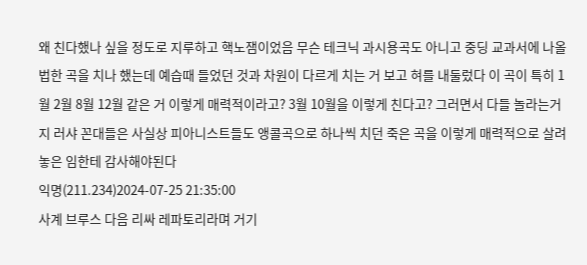왜 친다했나 싶을 정도로 지루하고 핵노잼이었음 무슨 테크닉 과시용곡도 아니고 중딩 교과서에 나올 법한 곡을 치나 했는데 예습때 들었던 것과 차원이 다르게 치는 거 보고 혀를 내둘렀다 이 곡이 특히 1월 2월 8월 12월 같은 거 이렇게 매력적이라고? 3월 10월을 이렇게 친다고? 그러면서 다들 놀라는거지 러샤 꼰대들은 사실상 피아니스트들도 앵콜곡으로 하나씩 치던 죽은 곡을 이렇게 매력적으로 살려놓은 임한테 감사해야된다
익명(211.234)2024-07-25 21:35:00
사계 브루스 다음 리싸 레파토리라며 거기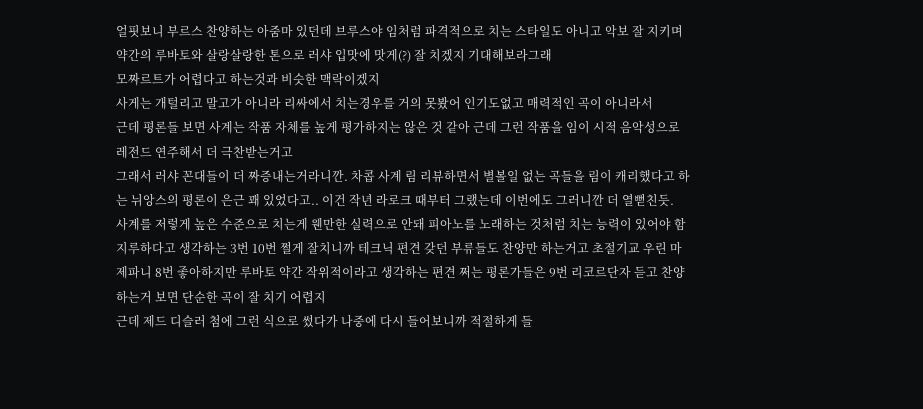얼핏보니 부르스 찬양하는 아줌마 있던데 브루스야 임처럼 파격적으로 치는 스타일도 아니고 악보 잘 지키며 약간의 루바토와 살랑살랑한 톤으로 러샤 입맛에 맛게(?) 잘 치겠지 기대해보라그래
모짜르트가 어렵다고 하는것과 비슷한 맥락이겠지
사게는 개털리고 말고가 아니라 리싸에서 치는경우를 거의 못봤어 인기도없고 매력적인 곡이 아니라서
근데 평론들 보면 사계는 작품 자체를 높게 평가하지는 않은 것 같아 근데 그런 작품을 임이 시적 음악성으로 레전드 연주해서 더 극찬받는거고
그래서 러샤 꼰대들이 더 짜증내는거라니깐. 차콥 사계 림 리뷰하면서 별볼일 없는 곡들을 림이 캐리했다고 하는 뉘앙스의 평론이 은근 꽤 있었다고.. 이건 작년 라로크 때부터 그랬는데 이번에도 그러니깐 더 열뻗친듯.
사계를 저렇게 높은 수준으로 치는게 웬만한 실력으로 안돼 피아노를 노래하는 것처럼 치는 능력이 있어야 함 지루하다고 생각하는 3번 10번 쩔게 잘치니까 테크닉 편견 갖던 부류들도 찬양만 하는거고 초절기교 우린 마제파니 8번 좋아하지만 루바토 약간 작위적이라고 생각하는 편견 쩌는 평론가들은 9번 리코르단자 듣고 찬양하는거 보면 단순한 곡이 잘 치기 어렵지
근데 제드 디슬러 첨에 그런 식으로 썼다가 나중에 다시 들어보니까 적절하게 들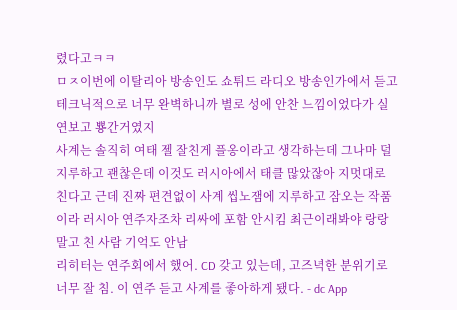렸다고ㅋㅋ
ㅁㅈ이번에 이탈리아 방송인도 쇼튀드 라디오 방송인가에서 듣고 테크닉적으로 너무 완벽하니까 별로 성에 안찬 느낌이었다가 실연보고 뿅간거였지
사계는 솔직히 여태 젤 잘친게 플옹이라고 생각하는데 그나마 덜 지루하고 괜찮은데 이것도 러시아에서 태클 많았잖아 지멋대로 친다고 근데 진짜 편견없이 사계 씹노잼에 지루하고 잠오는 작품이라 러시아 연주자조차 리싸에 포함 안시킴 최근이래봐야 랑랑 말고 친 사람 기억도 안남
리히터는 연주회에서 했어. CD 갖고 있는데, 고즈녁한 분위기로 너무 잘 침. 이 연주 듣고 사계를 좋아하게 됐다. - dc App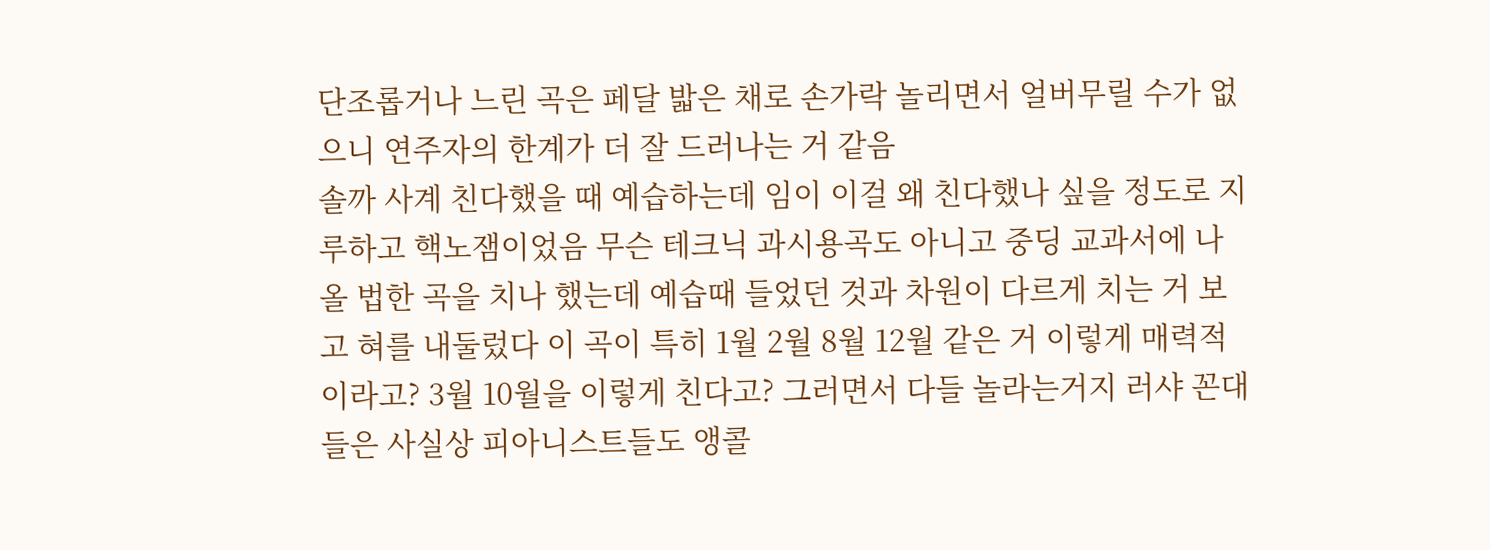단조롭거나 느린 곡은 페달 밟은 채로 손가락 놀리면서 얼버무릴 수가 없으니 연주자의 한계가 더 잘 드러나는 거 같음
솔까 사계 친다했을 때 예습하는데 임이 이걸 왜 친다했나 싶을 정도로 지루하고 핵노잼이었음 무슨 테크닉 과시용곡도 아니고 중딩 교과서에 나올 법한 곡을 치나 했는데 예습때 들었던 것과 차원이 다르게 치는 거 보고 혀를 내둘렀다 이 곡이 특히 1월 2월 8월 12월 같은 거 이렇게 매력적이라고? 3월 10월을 이렇게 친다고? 그러면서 다들 놀라는거지 러샤 꼰대들은 사실상 피아니스트들도 앵콜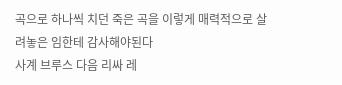곡으로 하나씩 치던 죽은 곡을 이렇게 매력적으로 살려놓은 임한테 감사해야된다
사계 브루스 다음 리싸 레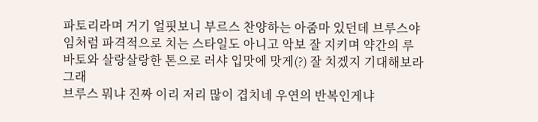파토리라며 거기 얼핏보니 부르스 찬양하는 아줌마 있던데 브루스야 임처럼 파격적으로 치는 스타일도 아니고 악보 잘 지키며 약간의 루바토와 살랑살랑한 톤으로 러샤 입맛에 맛게(?) 잘 치겠지 기대해보라그래
브루스 뭐냐 진짜 이리 저리 많이 겹치네 우연의 반복인게냐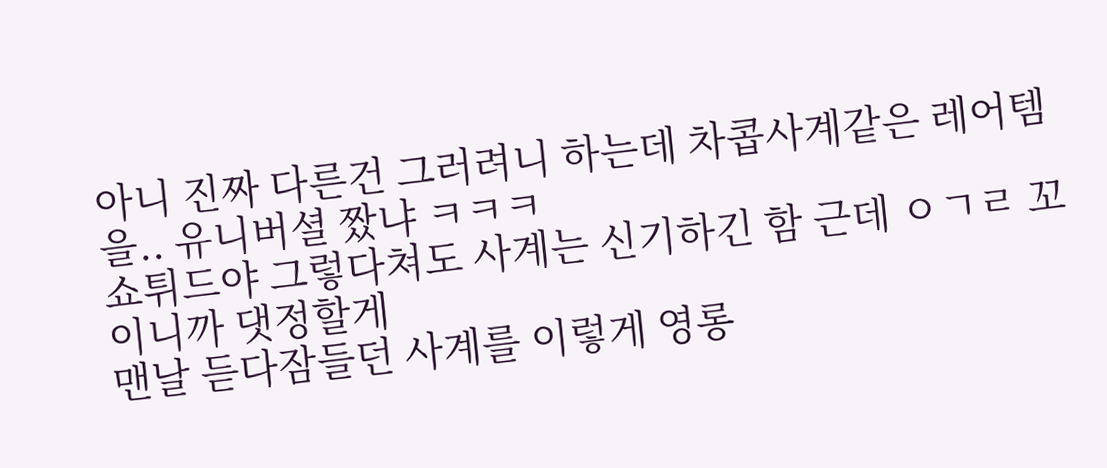아니 진짜 다른건 그러려니 하는데 차콥사계같은 레어템을.. 유니버셜 짰냐 ㅋㅋㅋ
쇼튀드야 그렇다쳐도 사계는 신기하긴 함 근데 ㅇㄱㄹ 꼬이니까 댓정할게
맨날 듣다잠들던 사계를 이렇게 영롱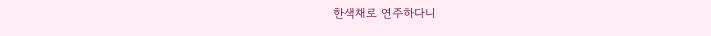한색채로 연주하다니